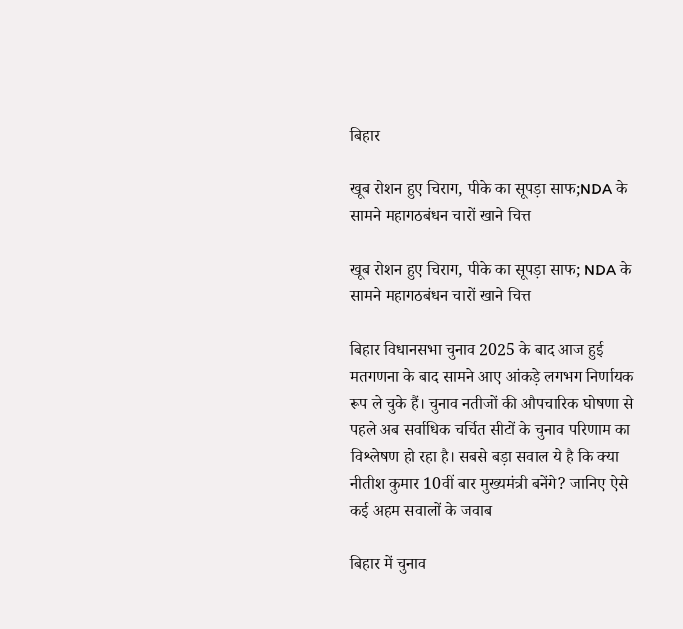बिहार

खूब रोशन हुए चिराग, पीके का सूपड़ा साफ;NDA के सामने महागठबंधन चारों खाने चित्त

खूब रोशन हुए चिराग, पीके का सूपड़ा साफ; NDA के सामने महागठबंधन चारों खाने चित्त

बिहार विधानसभा चुनाव 2025 के बाद आज हुई मतगणना के बाद सामने आए आंकड़े लगभग निर्णायक रूप ले चुके हैं। चुनाव नतीजों की औपचारिक घोषणा से पहले अब सर्वाधिक चर्चित सीटों के चुनाव परिणाम का विश्लेषण हो रहा है। सबसे बड़ा सवाल ये है कि क्या नीतीश कुमार 10वीं बार मुख्यमंत्री बनेंगे? जानिए ऐसे कई अहम सवालों के जवाब

बिहार में चुनाव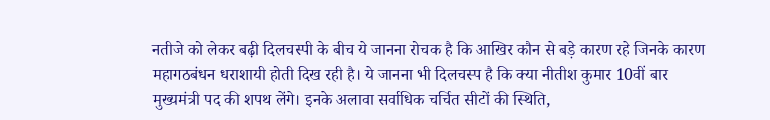नतीजे को लेकर बढ़ी दिलचस्पी के बीच ये जानना रोचक है कि आखिर कौन से बड़े कारण रहे जिनके कारण महागठबंधन धराशायी होती दिख रही है। ये जानना भी दिलचस्प है कि क्या नीतीश कुमार 10वीं बार मुख्यमंत्री पद की शपथ लेंगे। इनके अलावा सर्वाधिक चर्चित सीटों की स्थिति,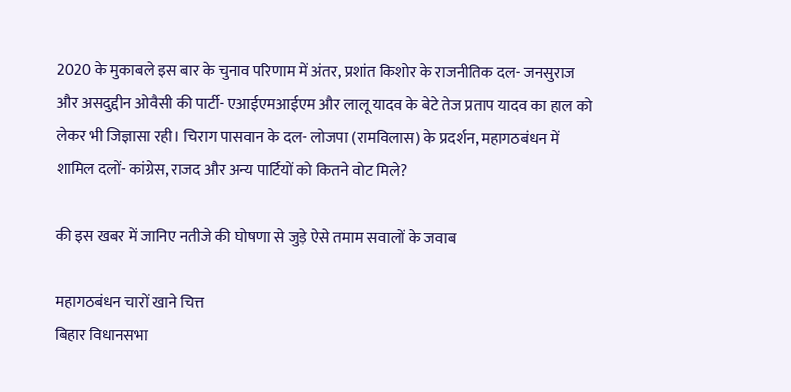2020 के मुकाबले इस बार के चुनाव परिणाम में अंतर, प्रशांत किशोर के राजनीतिक दल- जनसुराज और असदुद्दीन ओवैसी की पार्टी- एआईएमआईएम और लालू यादव के बेटे तेज प्रताप यादव का हाल को लेकर भी जिज्ञासा रही। चिराग पासवान के दल- लोजपा (रामविलास) के प्रदर्शन, महागठबंधन में शामिल दलों- कांग्रेस, राजद और अन्य पार्टियों को कितने वोट मिले?

की इस खबर में जानिए नतीजे की घोषणा से जुड़े ऐसे तमाम सवालों के जवाब

महागठबंधन चारों खाने चित्त
बिहार विधानसभा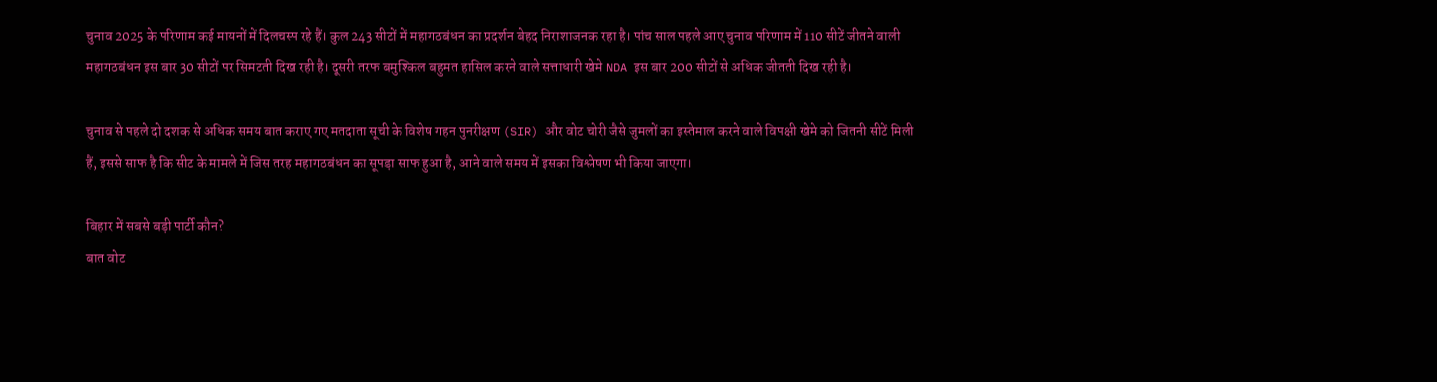चुनाव 2025 के परिणाम कई मायनों में दिलचस्प रहे हैं। कुल 243 सीटों में महागठबंधन का प्रदर्शन बेहद निराशाजनक रहा है। पांच साल पहले आए चुनाव परिणाम में 110 सीटें जीतने वाली महागठबंधन इस बार 30 सीटों पर सिमटती दिख रही है। दूसरी तरफ बमुश्किल बहुमत हासिल करने वाले सत्ताधारी खेमे NDA इस बार 200 सीटों से अधिक जीतती दिख रही है।

चुनाव से पहले दो दशक से अधिक समय बात कराए गए मतदाता सूची के विशेष गहन पुनरीक्षण (SIR) और वोट चोरी जैसे जुमलों का इस्तेमाल करने वाले विपक्षी खेमे को जितनी सीटें मिली हैं, इससे साफ है कि सीट के मामले में जिस तरह महागठबंधन का सूपड़ा साफ हुआ है, आने वाले समय में इसका विश्लेषण भी किया जाएगा।

बिहार में सबसे बड़ी पार्टी कौन?
बात वोट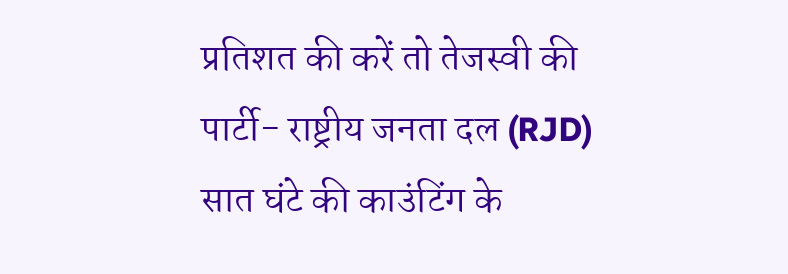प्रतिशत की करें तो तेजस्वी की पार्टी- राष्ट्रीय जनता दल (RJD) सात घंटे की काउंटिंग के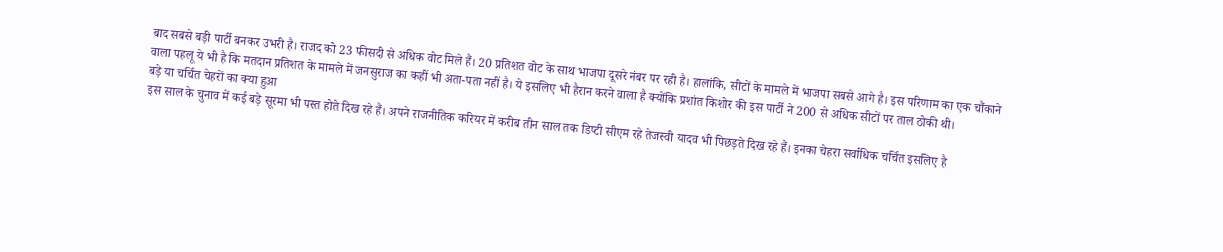बाद सबसे बड़ी पार्टी बनकर उभरी है। राजद को 23 फीसदी से अधिक वोट मिले हैं। 20 प्रतिशत वोट के साथ भाजपा दूसरे नंबर पर रही है। हालांकि, सीटों के मामले में भाजपा सबसे आगे है। इस परिणाम का एक चौंकाने वाला पहलू ये भी है कि मतदान प्रतिशत के मामले में जनसुराज का कहीं भी अता-पता नहीं है। ये इसलिए भी हैरान करने वाला है क्योंकि प्रशांत किशोर की इस पार्टी ने 200 से अधिक सीटों पर ताल ठोकी थी।
बड़े या चर्चित चेहरों का क्या हुआ
इस साल के चुनाव में कई बड़े सूरमा भी पस्त होते दिख रहे हैं। अपने राजनीतिक करियर में करीब तीन साल तक डिप्टी सीएम रहे तेजस्वी यादव भी पिछड़ते दिख रहे हैं। इनका चेहरा सर्वाधिक चर्चित इसलिए है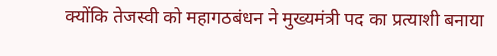क्योंकि तेजस्वी को महागठबंधन ने मुख्यमंत्री पद का प्रत्याशी बनाया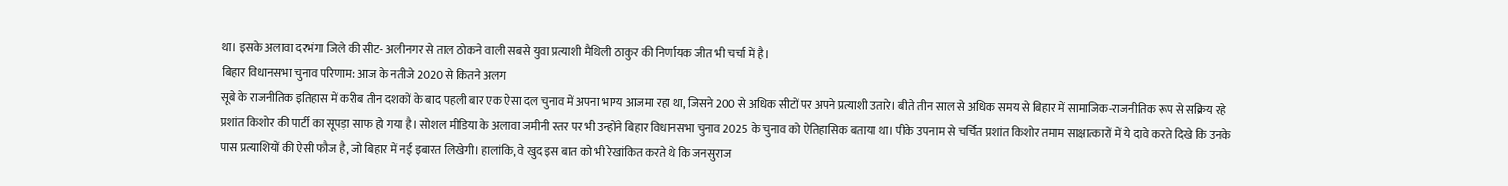था। इसके अलावा दरभंगा जिले की सीट- अलीनगर से ताल ठोकने वाली सबसे युवा प्रत्याशी मैथिली ठाकुर की निर्णायक जीत भी चर्चा में है।
बिहार विधानसभा चुनाव परिणाम: आज के नतीजे 2020 से कितने अलग
सूबे के राजनीतिक इतिहास में करीब तीन दशकों के बाद पहली बार एक ऐसा दल चुनाव में अपना भाग्य आजमा रहा था, जिसने 200 से अधिक सीटों पर अपने प्रत्याशी उतारे। बीते तीन साल से अधिक समय से बिहार में सामाजिक-राजनीतिक रूप से सक्रिय रहे प्रशांत किशोर की पार्टी का सूपड़ा साफ हो गया है। सोशल मीडिया के अलावा जमीनी स्तर पर भी उन्होंने बिहार विधानसभा चुनाव 2025 के चुनाव को ऐतिहासिक बताया था। पीके उपनाम से चर्चित प्रशांत किशोर तमाम साक्षात्कारों में ये दावे करते दिखे कि उनके पास प्रत्याशियों की ऐसी फौज है, जो बिहार में नई इबारत लिखेगी। हालांकि, वे खुद इस बात को भी रेखांकित करते थे कि जनसुराज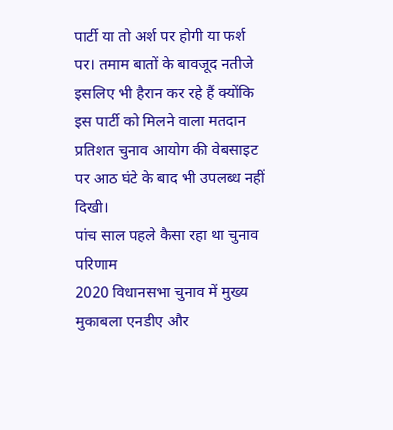पार्टी या तो अर्श पर होगी या फर्श पर। तमाम बातों के बावजूद नतीजे इसलिए भी हैरान कर रहे हैं क्योंकि इस पार्टी को मिलने वाला मतदान प्रतिशत चुनाव आयोग की वेबसाइट पर आठ घंटे के बाद भी उपलब्ध नहीं दिखी।
पांच साल पहले कैसा रहा था चुनाव परिणाम
2020 विधानसभा चुनाव में मुख्य मुकाबला एनडीए और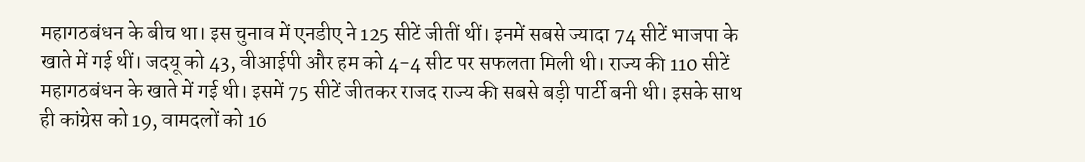महागठबंधन के बीच था। इस चुनाव में एनडीए ने 125 सीटें जीतीं थीं। इनमें सबसे ज्यादा 74 सीटें भाजपा के खाते में गई थीं। जदयू को 43, वीआईपी और हम को 4-4 सीट पर सफलता मिली थी। राज्य की 110 सीटें महागठबंधन के खाते में गई थी। इसमें 75 सीटें जीतकर राजद राज्य की सबसे बड़ी पार्टी बनी थी। इसके साथ ही कांग्रेस को 19, वामदलों को 16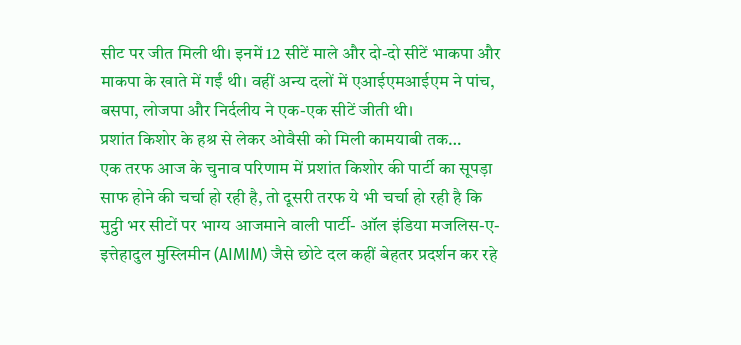सीट पर जीत मिली थी। इनमें 12 सीटें माले और दो-दो सीटें भाकपा और माकपा के खाते में गईं थी। वहीं अन्य दलों में एआईएमआईएम ने पांच, बसपा, लोजपा और निर्दलीय ने एक-एक सीटें जीती थी।
प्रशांत किशोर के हश्र से लेकर ओवैसी को मिली कामयाबी तक…
एक तरफ आज के चुनाव परिणाम में प्रशांत किशोर की पार्टी का सूपड़ा साफ होने की चर्चा हो रही है, तो दूसरी तरफ ये भी चर्चा हो रही है कि मुट्ठी भर सीटों पर भाग्य आजमाने वाली पार्टी- ऑल इंडिया मजलिस-ए-इत्तेहादुल मुस्लिमीन (AIMIM) जैसे छोटे दल कहीं बेहतर प्रदर्शन कर रहे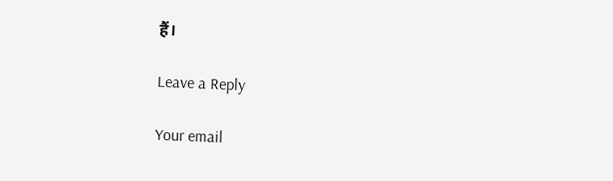हैं।

Leave a Reply

Your email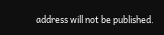address will not be published.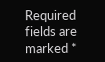Required fields are marked *